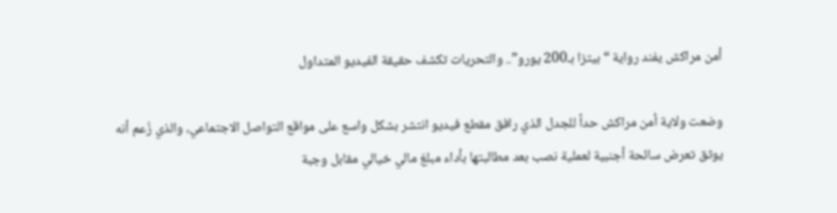أمن مراكش يفند رواية “بيتزا بـ200 يورو”.. والتحريات تكشف حقيقة الفيديو المتداول

وضعت ولاية أمن مراكش حداً للجدل الذي رافق مقطع فيديو انتشر بشكل واسع على مواقع التواصل الاجتماعي، والذي زُعم أنه يوثق تعرض سائحة أجنبية لعملية نصب بعد مطالبتها بأداء مبلغ مالي خيالي مقابل وجبة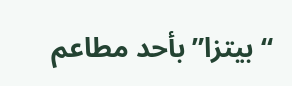“بيتزا” بأحد مطاعم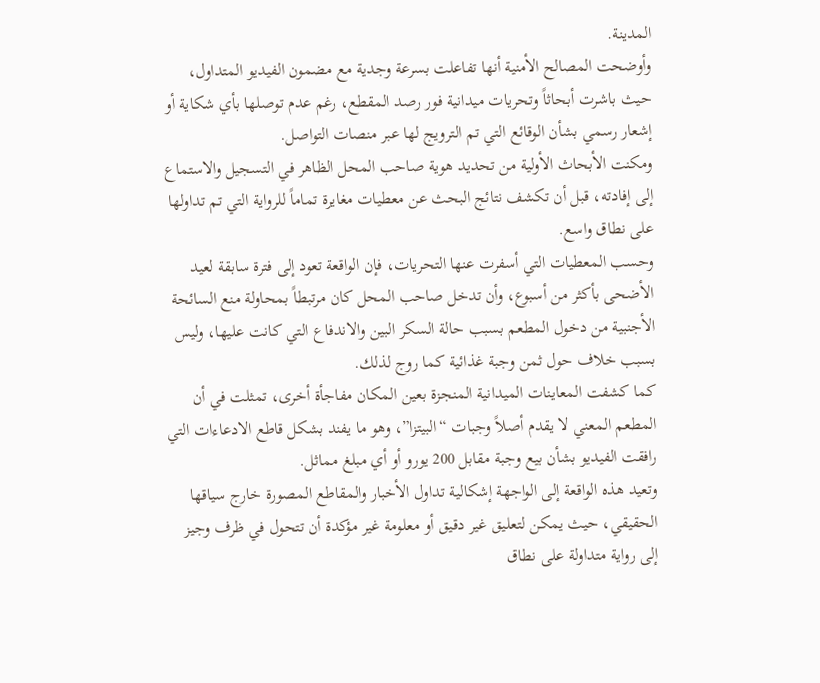المدينة.
وأوضحت المصالح الأمنية أنها تفاعلت بسرعة وجدية مع مضمون الفيديو المتداول، حيث باشرت أبحاثاً وتحريات ميدانية فور رصد المقطع، رغم عدم توصلها بأي شكاية أو إشعار رسمي بشأن الوقائع التي تم الترويج لها عبر منصات التواصل.
ومكنت الأبحاث الأولية من تحديد هوية صاحب المحل الظاهر في التسجيل والاستماع إلى إفادته، قبل أن تكشف نتائج البحث عن معطيات مغايرة تماماً للرواية التي تم تداولها على نطاق واسع.
وحسب المعطيات التي أسفرت عنها التحريات، فإن الواقعة تعود إلى فترة سابقة لعيد الأضحى بأكثر من أسبوع، وأن تدخل صاحب المحل كان مرتبطاً بمحاولة منع السائحة الأجنبية من دخول المطعم بسبب حالة السكر البين والاندفاع التي كانت عليها، وليس بسبب خلاف حول ثمن وجبة غذائية كما روج لذلك.
كما كشفت المعاينات الميدانية المنجزة بعين المكان مفاجأة أخرى، تمثلت في أن المطعم المعني لا يقدم أصلاً وجبات “البيتزا”، وهو ما يفند بشكل قاطع الادعاءات التي رافقت الفيديو بشأن بيع وجبة مقابل 200 يورو أو أي مبلغ مماثل.
وتعيد هذه الواقعة إلى الواجهة إشكالية تداول الأخبار والمقاطع المصورة خارج سياقها الحقيقي، حيث يمكن لتعليق غير دقيق أو معلومة غير مؤكدة أن تتحول في ظرف وجيز إلى رواية متداولة على نطاق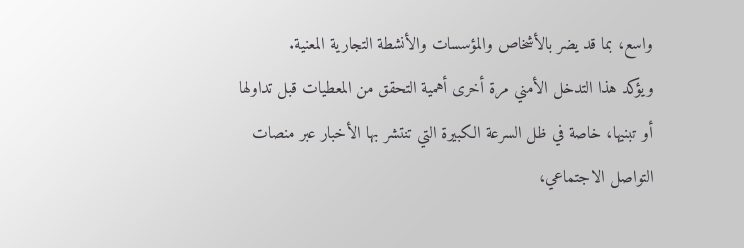واسع، بما قد يضر بالأشخاص والمؤسسات والأنشطة التجارية المعنية.
ويؤكد هذا التدخل الأمني مرة أخرى أهمية التحقق من المعطيات قبل تداولها أو تبنيها، خاصة في ظل السرعة الكبيرة التي تنتشر بها الأخبار عبر منصات التواصل الاجتماعي،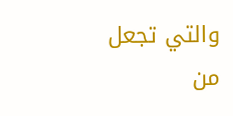والتي تجعل من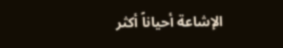الإشاعة أحياناً أكثر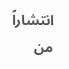انتشاراً من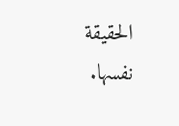الحقيقة نفسها.